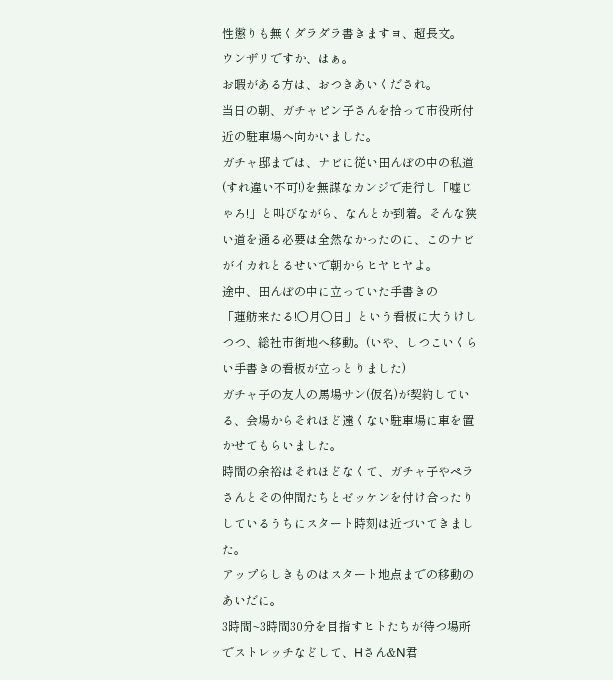性懲りも無くダラダラ書きますヨ、超長文。
ウンザリですか、はぁ。
お暇がある方は、おつきあいくだされ。
当日の朝、ガチャピン子さんを拾って市役所付近の駐車場へ向かいました。
ガチャ邸までは、ナビに従い田んぼの中の私道(すれ違い不可!)を無謀なカンジで走行し「嘘じゃろ!」と叫びながら、なんとか到着。そんな狭い道を通る必要は全然なかったのに、このナビがイカれとるせいで朝からヒヤヒヤよ。
途中、田んぼの中に立っていた手書きの
「蓮舫来たる!○月○日」という看板に大うけしつつ、総社市街地へ移動。(いや、しつこいくらい手書きの看板が立っとりました)
ガチャ子の友人の馬場サン(仮名)が契約している、会場からそれほど遠くない駐車場に車を置かせてもらいました。
時間の余裕はそれほどなくて、ガチャ子やペラさんとその仲間たちとゼッケンを付け合ったりしているうちにスタート時刻は近づいてきました。
アップらしきものはスタート地点までの移動のあいだに。
3時間~3時間30分を目指すヒトたちが待つ場所でストレッチなどして、Hさん&N君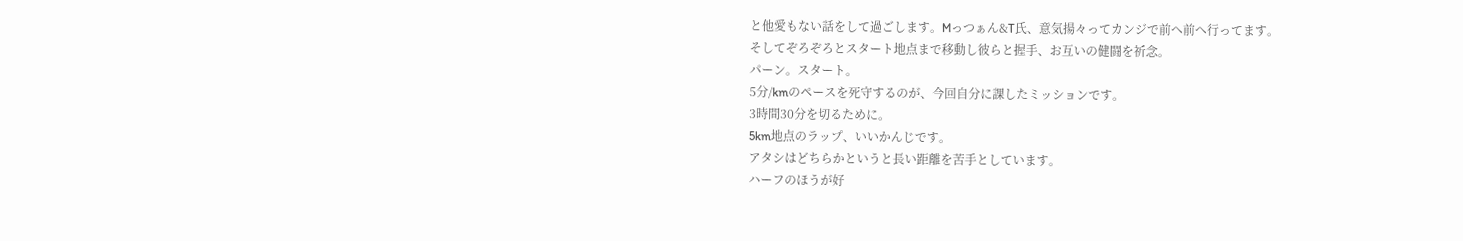と他愛もない話をして過ごします。Mっつぁん&T氏、意気揚々ってカンジで前へ前へ行ってます。
そしてぞろぞろとスタート地点まで移動し彼らと握手、お互いの健闘を祈念。
パーン。スタート。
5分/kmのペースを死守するのが、今回自分に課したミッションです。
3時間30分を切るために。
5km地点のラップ、いいかんじです。
アタシはどちらかというと長い距離を苦手としています。
ハーフのほうが好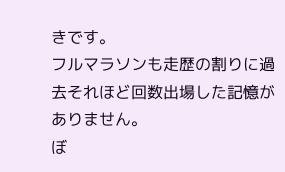きです。
フルマラソンも走歴の割りに過去それほど回数出場した記憶がありません。
ぼ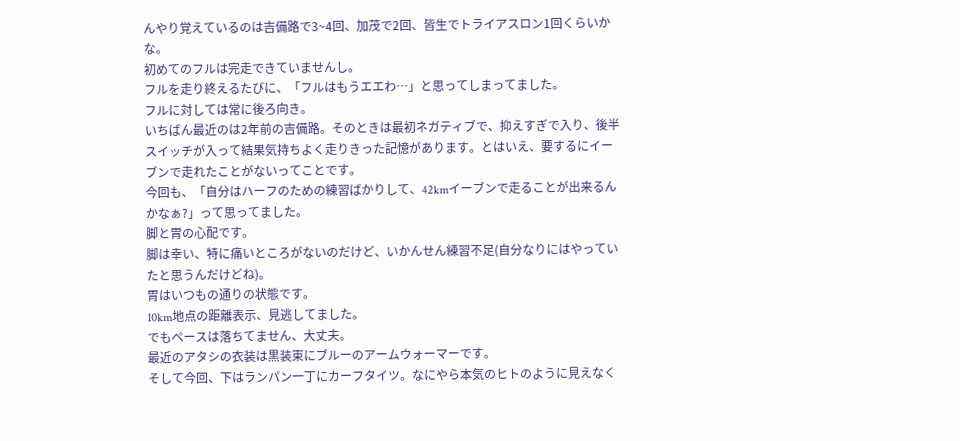んやり覚えているのは吉備路で3~4回、加茂で2回、皆生でトライアスロン1回くらいかな。
初めてのフルは完走できていませんし。
フルを走り終えるたびに、「フルはもうエエわ…」と思ってしまってました。
フルに対しては常に後ろ向き。
いちばん最近のは2年前の吉備路。そのときは最初ネガティブで、抑えすぎで入り、後半スイッチが入って結果気持ちよく走りきった記憶があります。とはいえ、要するにイーブンで走れたことがないってことです。
今回も、「自分はハーフのための練習ばかりして、42kmイーブンで走ることが出来るんかなぁ?」って思ってました。
脚と胃の心配です。
脚は幸い、特に痛いところがないのだけど、いかんせん練習不足(自分なりにはやっていたと思うんだけどね)。
胃はいつもの通りの状態です。
10km地点の距離表示、見逃してました。
でもペースは落ちてません、大丈夫。
最近のアタシの衣装は黒装束にブルーのアームウォーマーです。
そして今回、下はランパン一丁にカーフタイツ。なにやら本気のヒトのように見えなく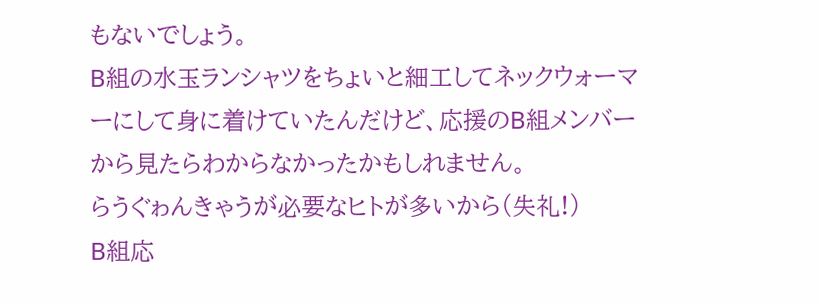もないでしょう。
B組の水玉ランシャツをちょいと細工してネックウォーマーにして身に着けていたんだけど、応援のB組メンバーから見たらわからなかったかもしれません。
らうぐゎんきゃうが必要なヒトが多いから(失礼!)
B組応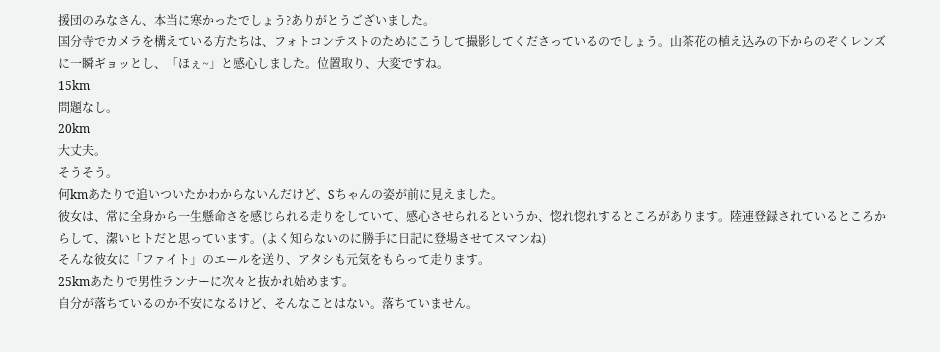援団のみなさん、本当に寒かったでしょう?ありがとうございました。
国分寺でカメラを構えている方たちは、フォトコンテストのためにこうして撮影してくださっているのでしょう。山茶花の植え込みの下からのぞくレンズに一瞬ギョッとし、「ほぇ~」と感心しました。位置取り、大変ですね。
15km
問題なし。
20km
大丈夫。
そうそう。
何kmあたりで追いついたかわからないんだけど、Sちゃんの姿が前に見えました。
彼女は、常に全身から一生懸命さを感じられる走りをしていて、感心させられるというか、惚れ惚れするところがあります。陸連登録されているところからして、潔いヒトだと思っています。(よく知らないのに勝手に日記に登場させてスマンね)
そんな彼女に「ファイト」のエールを送り、アタシも元気をもらって走ります。
25kmあたりで男性ランナーに次々と抜かれ始めます。
自分が落ちているのか不安になるけど、そんなことはない。落ちていません。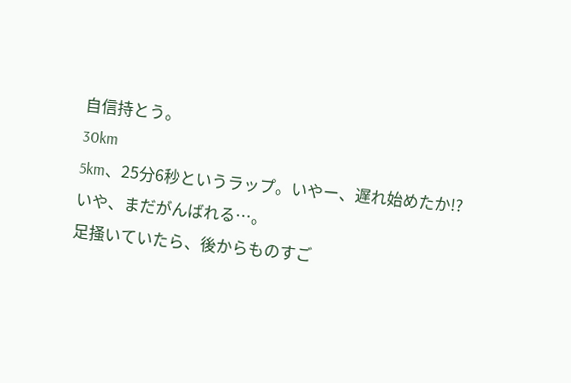自信持とう。
30km
5km、25分6秒というラップ。いやー、遅れ始めたか!?
いや、まだがんばれる…。
足掻いていたら、後からものすご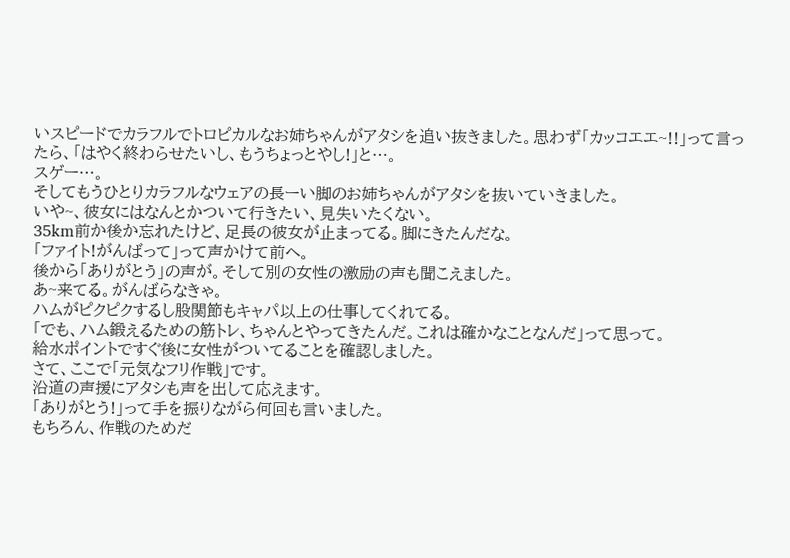いスピードでカラフルでトロピカルなお姉ちゃんがアタシを追い抜きました。思わず「カッコエエ~!!」って言ったら、「はやく終わらせたいし、もうちょっとやし!」と…。
スゲー…。
そしてもうひとりカラフルなウェアの長ーい脚のお姉ちゃんがアタシを抜いていきました。
いや~、彼女にはなんとかついて行きたい、見失いたくない。
35km前か後か忘れたけど、足長の彼女が止まってる。脚にきたんだな。
「ファイト!がんばって」って声かけて前へ。
後から「ありがとう」の声が。そして別の女性の激励の声も聞こえました。
あ~来てる。がんばらなきゃ。
ハムがピクピクするし股関節もキャパ以上の仕事してくれてる。
「でも、ハム鍛えるための筋トレ、ちゃんとやってきたんだ。これは確かなことなんだ」って思って。
給水ポイントですぐ後に女性がついてることを確認しました。
さて、ここで「元気なフリ作戦」です。
沿道の声援にアタシも声を出して応えます。
「ありがとう!」って手を振りながら何回も言いました。
もちろん、作戦のためだ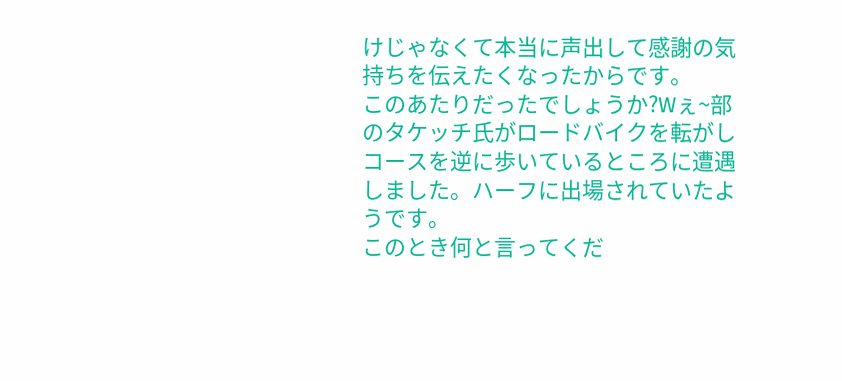けじゃなくて本当に声出して感謝の気持ちを伝えたくなったからです。
このあたりだったでしょうか?Wぇ~部のタケッチ氏がロードバイクを転がしコースを逆に歩いているところに遭遇しました。ハーフに出場されていたようです。
このとき何と言ってくだ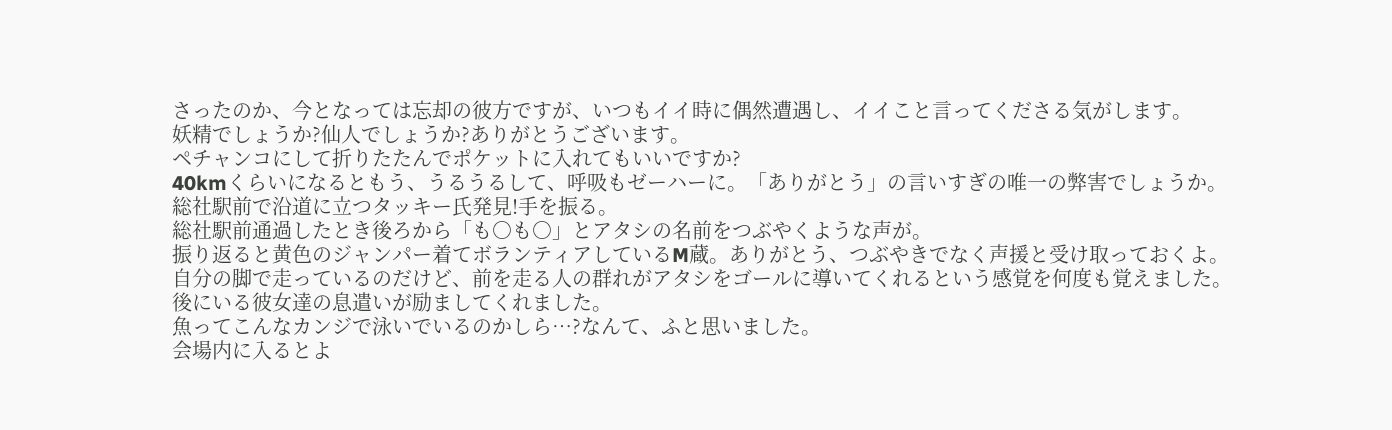さったのか、今となっては忘却の彼方ですが、いつもイイ時に偶然遭遇し、イイこと言ってくださる気がします。
妖精でしょうか?仙人でしょうか?ありがとうございます。
ペチャンコにして折りたたんでポケットに入れてもいいですか?
40kmくらいになるともう、うるうるして、呼吸もゼーハーに。「ありがとう」の言いすぎの唯一の弊害でしょうか。
総社駅前で沿道に立つタッキー氏発見!手を振る。
総社駅前通過したとき後ろから「も○も○」とアタシの名前をつぶやくような声が。
振り返ると黄色のジャンパー着てボランティアしているM蔵。ありがとう、つぶやきでなく声援と受け取っておくよ。
自分の脚で走っているのだけど、前を走る人の群れがアタシをゴールに導いてくれるという感覚を何度も覚えました。
後にいる彼女達の息遣いが励ましてくれました。
魚ってこんなカンジで泳いでいるのかしら…?なんて、ふと思いました。
会場内に入るとよ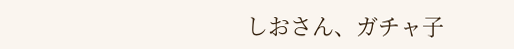しおさん、ガチャ子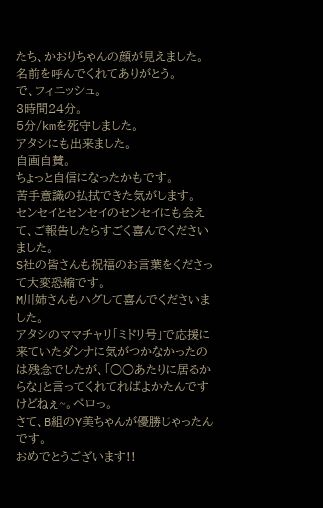たち、かおりちゃんの顔が見えました。
名前を呼んでくれてありがとう。
で、フィニッシュ。
3時間24分。
5分/kmを死守しました。
アタシにも出来ました。
自画自賛。
ちょっと自信になったかもです。
苦手意識の払拭できた気がします。
センセイとセンセイのセンセイにも会えて、ご報告したらすごく喜んでくださいました。
S社の皆さんも祝福のお言葉をくださって大変恐縮です。
M川姉さんもハグして喜んでくださいました。
アタシのママチャリ「ミドリ号」で応援に来ていたダンナに気がつかなかったのは残念でしたが、「○○あたりに居るからな」と言ってくれてればよかたんですけどねぇ~。ペロっ。
さて、B組のY美ちゃんが優勝じゃったんです。
おめでとうございます!!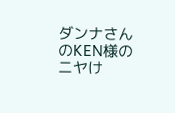ダンナさんのKEN様のニヤけ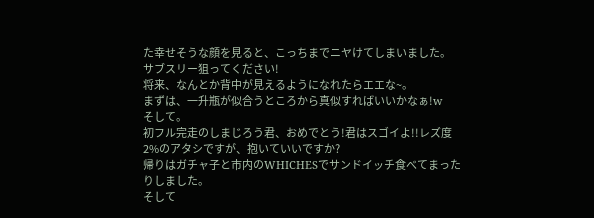た幸せそうな顔を見ると、こっちまでニヤけてしまいました。
サブスリー狙ってください!
将来、なんとか背中が見えるようになれたらエエな~。
まずは、一升瓶が似合うところから真似すればいいかなぁ!w
そして。
初フル完走のしまじろう君、おめでとう!君はスゴイよ!!レズ度2%のアタシですが、抱いていいですか?
帰りはガチャ子と市内のWHICHESでサンドイッチ食べてまったりしました。
そして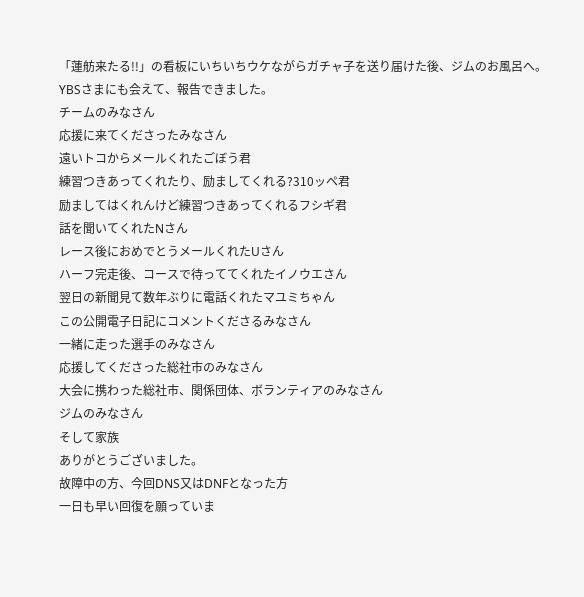「蓮舫来たる!!」の看板にいちいちウケながらガチャ子を送り届けた後、ジムのお風呂へ。
YBSさまにも会えて、報告できました。
チームのみなさん
応援に来てくださったみなさん
遠いトコからメールくれたごぼう君
練習つきあってくれたり、励ましてくれる?310ッペ君
励ましてはくれんけど練習つきあってくれるフシギ君
話を聞いてくれたNさん
レース後におめでとうメールくれたUさん
ハーフ完走後、コースで待っててくれたイノウエさん
翌日の新聞見て数年ぶりに電話くれたマユミちゃん
この公開電子日記にコメントくださるみなさん
一緒に走った選手のみなさん
応援してくださった総社市のみなさん
大会に携わった総社市、関係団体、ボランティアのみなさん
ジムのみなさん
そして家族
ありがとうございました。
故障中の方、今回DNS又はDNFとなった方
一日も早い回復を願っていま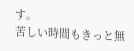す。
苦しい時間もきっと無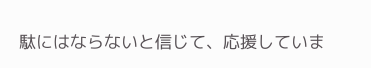駄にはならないと信じて、応援していま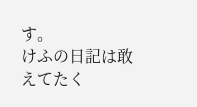す。
けふの日記は敢えてたく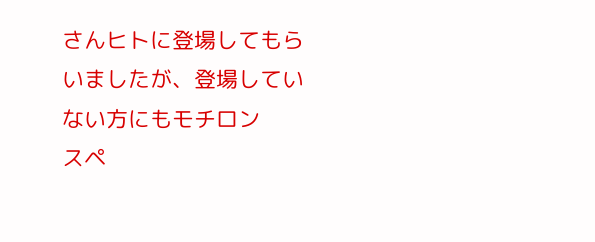さんヒトに登場してもらいましたが、登場していない方にもモチロン
スペ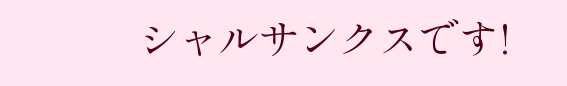シャルサンクスです!